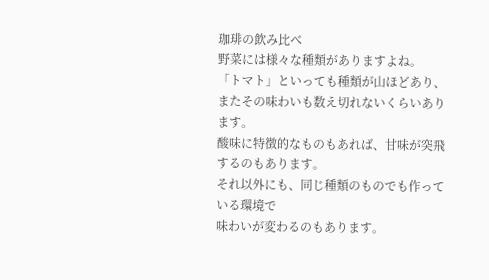珈琲の飲み比べ
野菜には様々な種類がありますよね。
「トマト」といっても種類が山ほどあり、またその味わいも数え切れないくらいあります。
酸味に特徴的なものもあれば、甘味が突飛するのもあります。
それ以外にも、同じ種類のものでも作っている環境で
味わいが変わるのもあります。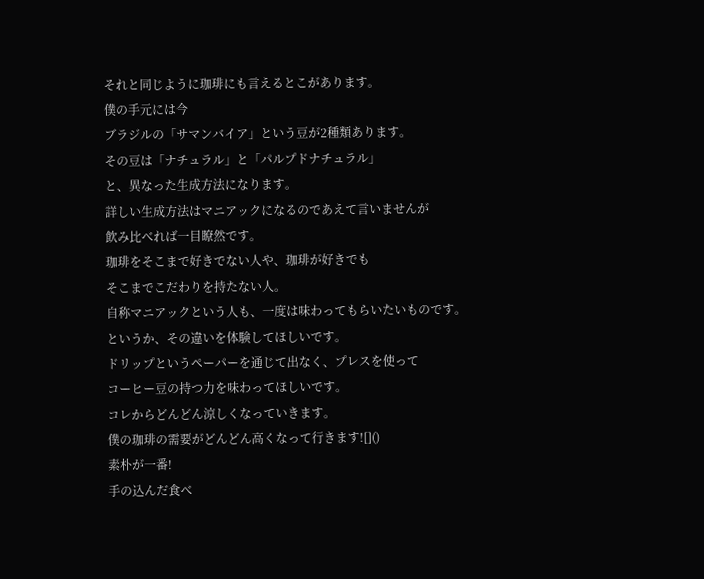それと同じように珈琲にも言えるとこがあります。
僕の手元には今
ブラジルの「サマンバイア」という豆が2種類あります。
その豆は「ナチュラル」と「パルプドナチュラル」
と、異なった生成方法になります。
詳しい生成方法はマニアックになるのであえて言いませんが
飲み比べれば一目瞭然です。
珈琲をそこまで好きでない人や、珈琲が好きでも
そこまでこだわりを持たない人。
自称マニアックという人も、一度は味わってもらいたいものです。
というか、その違いを体験してほしいです。
ドリップというペーパーを通じて出なく、プレスを使って
コーヒー豆の持つ力を味わってほしいです。
コレからどんどん涼しくなっていきます。
僕の珈琲の需要がどんどん高くなって行きます![]()
素朴が一番!
手の込んだ食べ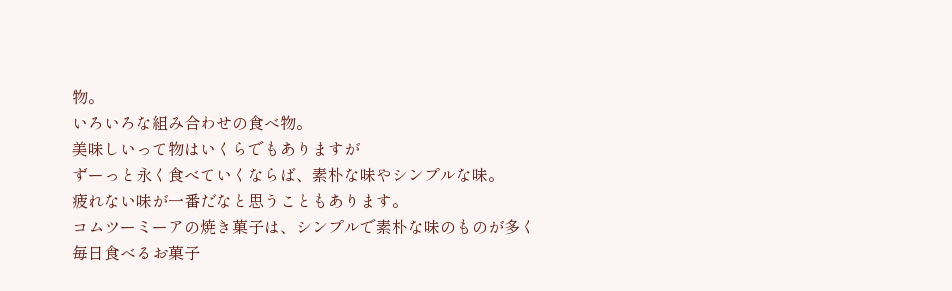物。
いろいろな組み合わせの食べ物。
美味しいって物はいくらでもありますが
ずーっと永く食べていくならば、素朴な味やシンプルな味。
疲れない味が一番だなと思うこともあります。
コムツーミーアの焼き菓子は、シンプルで素朴な味のものが多く
毎日食べるお菓子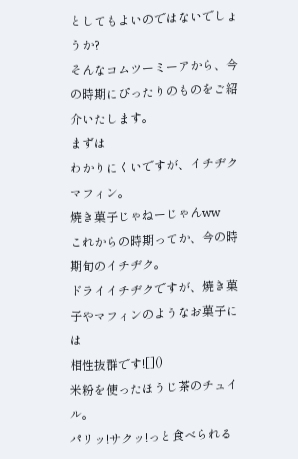としてもよいのではないでしょうか?
そんなコムツーミーアから、今の時期にぴったりのものをご紹介いたします。
まずは
わかりにくいですが、イチヂクマフィン。
焼き菓子じゃねーじゃんww
これからの時期ってか、今の時期旬のイチヂク。
ドライイチヂクですが、焼き菓子やマフィンのようなお菓子には
相性抜群です![]()
米粉を使ったほうじ茶のチュイル。
パリッ!サクッ!っと食べられる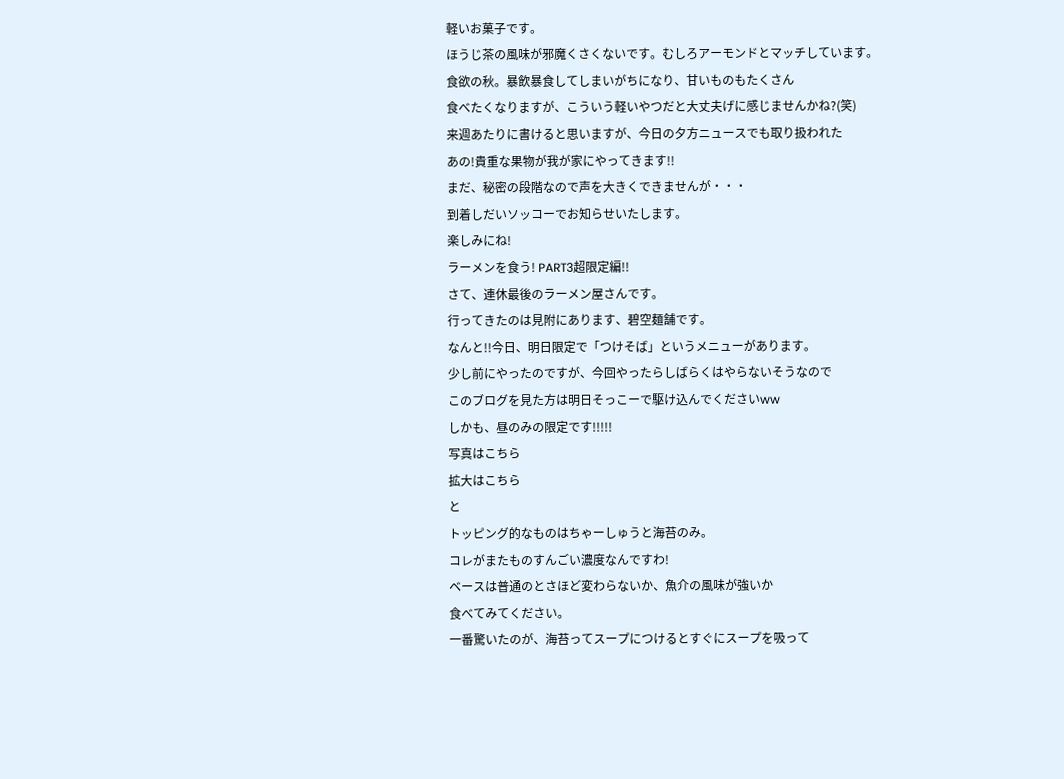軽いお菓子です。
ほうじ茶の風味が邪魔くさくないです。むしろアーモンドとマッチしています。
食欲の秋。暴飲暴食してしまいがちになり、甘いものもたくさん
食べたくなりますが、こういう軽いやつだと大丈夫げに感じませんかね?(笑)
来週あたりに書けると思いますが、今日の夕方ニュースでも取り扱われた
あの!貴重な果物が我が家にやってきます!!
まだ、秘密の段階なので声を大きくできませんが・・・
到着しだいソッコーでお知らせいたします。
楽しみにね!
ラーメンを食う! PART3超限定編!!
さて、連休最後のラーメン屋さんです。
行ってきたのは見附にあります、碧空麺舗です。
なんと!!今日、明日限定で「つけそば」というメニューがあります。
少し前にやったのですが、今回やったらしばらくはやらないそうなので
このブログを見た方は明日そっこーで駆け込んでくださいww
しかも、昼のみの限定です!!!!!
写真はこちら
拡大はこちら
と
トッピング的なものはちゃーしゅうと海苔のみ。
コレがまたものすんごい濃度なんですわ!
ベースは普通のとさほど変わらないか、魚介の風味が強いか
食べてみてください。
一番驚いたのが、海苔ってスープにつけるとすぐにスープを吸って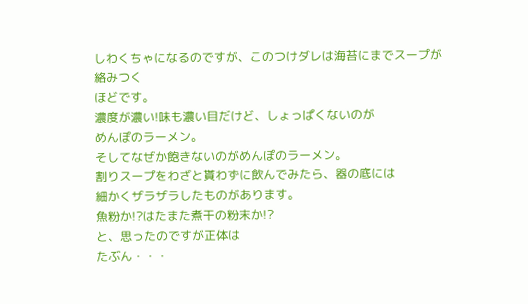しわくちゃになるのですが、このつけダレは海苔にまでスープが絡みつく
ほどです。
濃度が濃い!味も濃い目だけど、しょっぱくないのが
めんぽのラーメン。
そしてなぜか飽きないのがめんぽのラーメン。
割りスープをわざと貰わずに飲んでみたら、器の底には
細かくザラザラしたものがあります。
魚粉か!?はたまた煮干の粉末か!?
と、思ったのですが正体は
たぶん・・・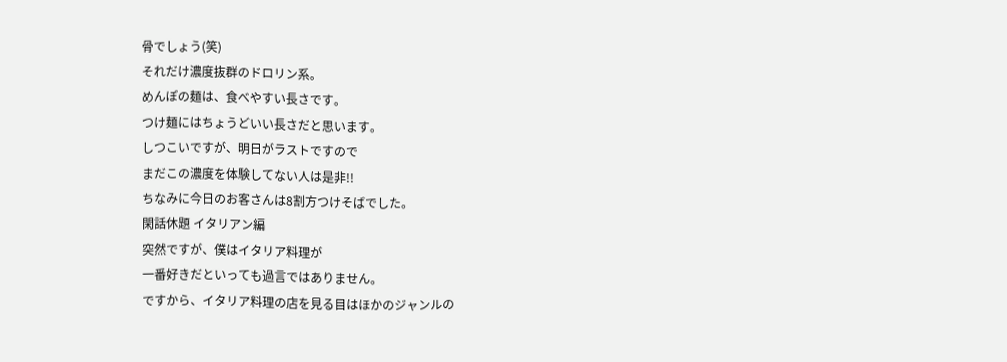骨でしょう(笑)
それだけ濃度抜群のドロリン系。
めんぽの麺は、食べやすい長さです。
つけ麺にはちょうどいい長さだと思います。
しつこいですが、明日がラストですので
まだこの濃度を体験してない人は是非!!
ちなみに今日のお客さんは8割方つけそばでした。
閑話休題 イタリアン編
突然ですが、僕はイタリア料理が
一番好きだといっても過言ではありません。
ですから、イタリア料理の店を見る目はほかのジャンルの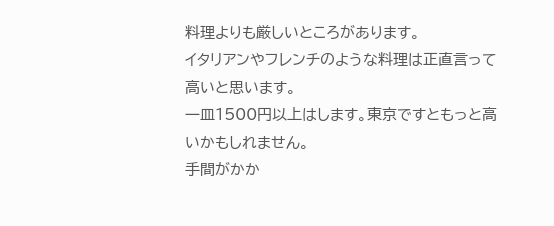料理よりも厳しいところがあります。
イタリアンやフレンチのような料理は正直言って
高いと思います。
一皿1500円以上はします。東京ですともっと高いかもしれません。
手間がかか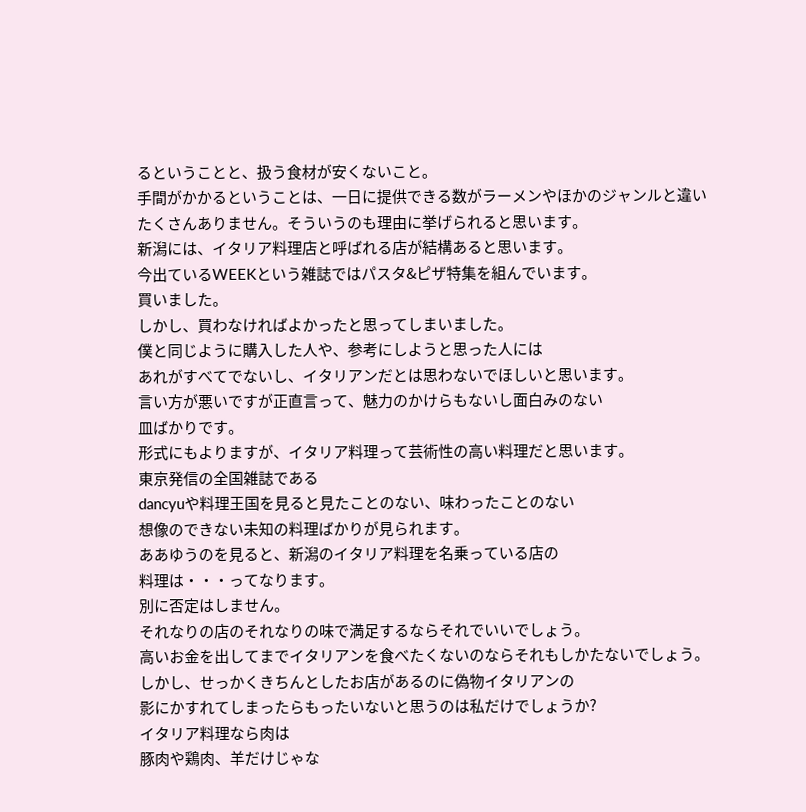るということと、扱う食材が安くないこと。
手間がかかるということは、一日に提供できる数がラーメンやほかのジャンルと違い
たくさんありません。そういうのも理由に挙げられると思います。
新潟には、イタリア料理店と呼ばれる店が結構あると思います。
今出ているWEEKという雑誌ではパスタ&ピザ特集を組んでいます。
買いました。
しかし、買わなければよかったと思ってしまいました。
僕と同じように購入した人や、参考にしようと思った人には
あれがすべてでないし、イタリアンだとは思わないでほしいと思います。
言い方が悪いですが正直言って、魅力のかけらもないし面白みのない
皿ばかりです。
形式にもよりますが、イタリア料理って芸術性の高い料理だと思います。
東京発信の全国雑誌である
dancyuや料理王国を見ると見たことのない、味わったことのない
想像のできない未知の料理ばかりが見られます。
ああゆうのを見ると、新潟のイタリア料理を名乗っている店の
料理は・・・ってなります。
別に否定はしません。
それなりの店のそれなりの味で満足するならそれでいいでしょう。
高いお金を出してまでイタリアンを食べたくないのならそれもしかたないでしょう。
しかし、せっかくきちんとしたお店があるのに偽物イタリアンの
影にかすれてしまったらもったいないと思うのは私だけでしょうか?
イタリア料理なら肉は
豚肉や鶏肉、羊だけじゃな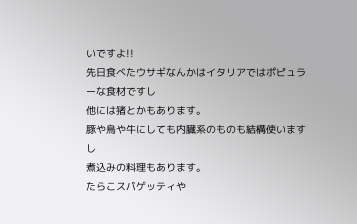いですよ!!
先日食べたウサギなんかはイタリアではポピュラーな食材ですし
他には猪とかもあります。
豚や鳥や牛にしても内臓系のものも結構使いますし
煮込みの料理もあります。
たらこスパゲッティや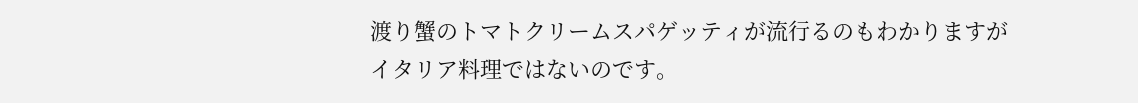渡り蟹のトマトクリームスパゲッティが流行るのもわかりますが
イタリア料理ではないのです。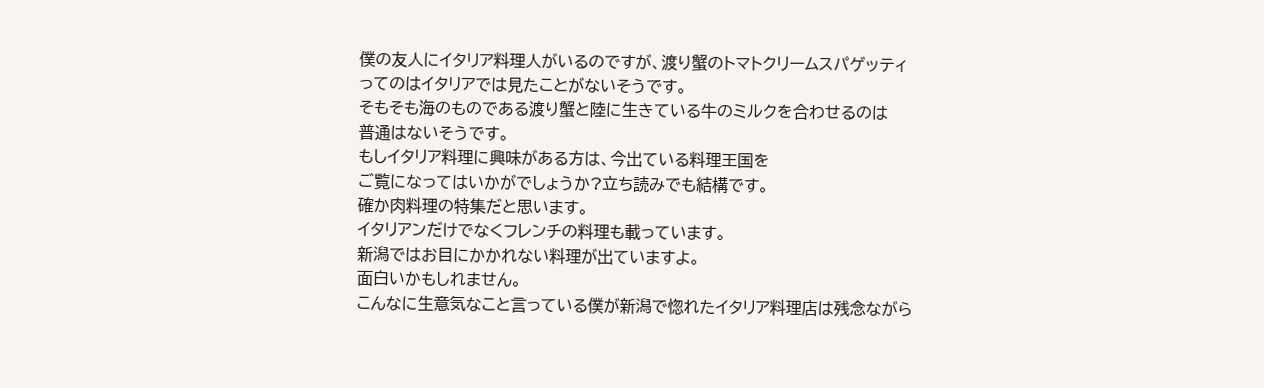僕の友人にイタリア料理人がいるのですが、渡り蟹のトマトクリームスパゲッティ
ってのはイタリアでは見たことがないそうです。
そもそも海のものである渡り蟹と陸に生きている牛のミルクを合わせるのは
普通はないそうです。
もしイタリア料理に興味がある方は、今出ている料理王国を
ご覧になってはいかがでしょうか?立ち読みでも結構です。
確か肉料理の特集だと思います。
イタリアンだけでなくフレンチの料理も載っています。
新潟ではお目にかかれない料理が出ていますよ。
面白いかもしれません。
こんなに生意気なこと言っている僕が新潟で惚れたイタリア料理店は残念ながら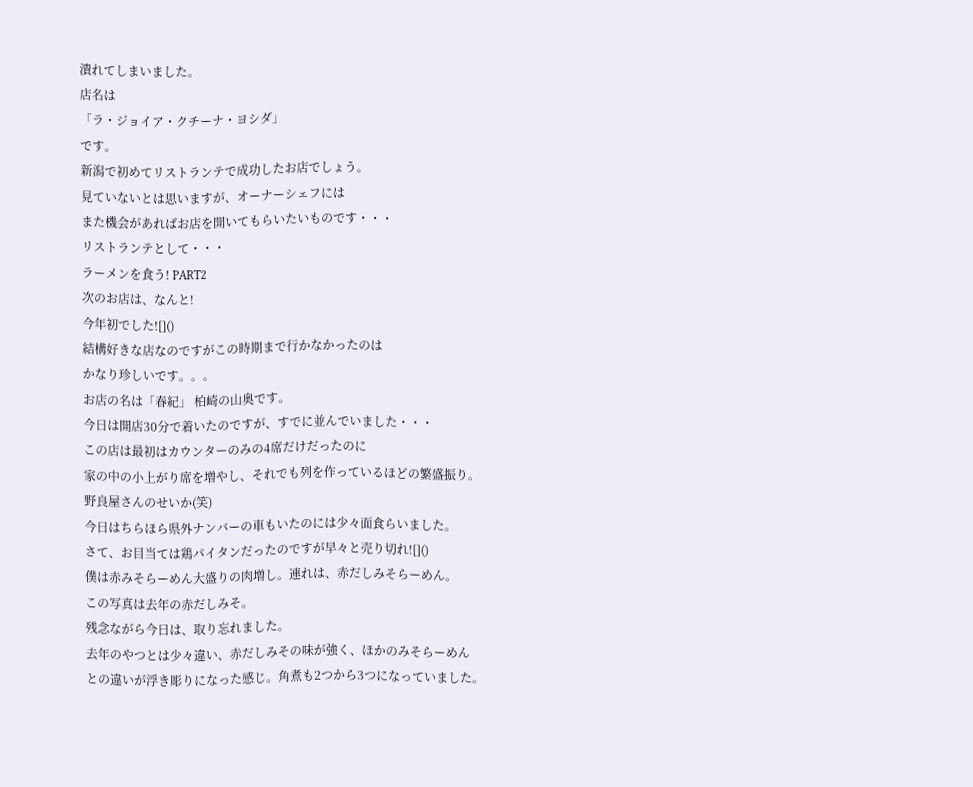潰れてしまいました。
店名は
「ラ・ジョイア・クチーナ・ヨシダ」
です。
新潟で初めてリストランテで成功したお店でしょう。
見ていないとは思いますが、オーナーシェフには
また機会があればお店を開いてもらいたいものです・・・
リストランテとして・・・
ラーメンを食う! PART2
次のお店は、なんと!
今年初でした![]()
結構好きな店なのですがこの時期まで行かなかったのは
かなり珍しいです。。。
お店の名は「春紀」 柏崎の山奥です。
今日は開店30分で着いたのですが、すでに並んでいました・・・
この店は最初はカウンターのみの4席だけだったのに
家の中の小上がり席を増やし、それでも列を作っているほどの繁盛振り。
野良屋さんのせいか(笑)
今日はちらほら県外ナンバーの車もいたのには少々面食らいました。
さて、お目当ては鶏パイタンだったのですが早々と売り切れ![]()
僕は赤みそらーめん大盛りの肉増し。連れは、赤だしみそらーめん。
この写真は去年の赤だしみそ。
残念ながら今日は、取り忘れました。
去年のやつとは少々違い、赤だしみその味が強く、ほかのみそらーめん
との違いが浮き彫りになった感じ。角煮も2つから3つになっていました。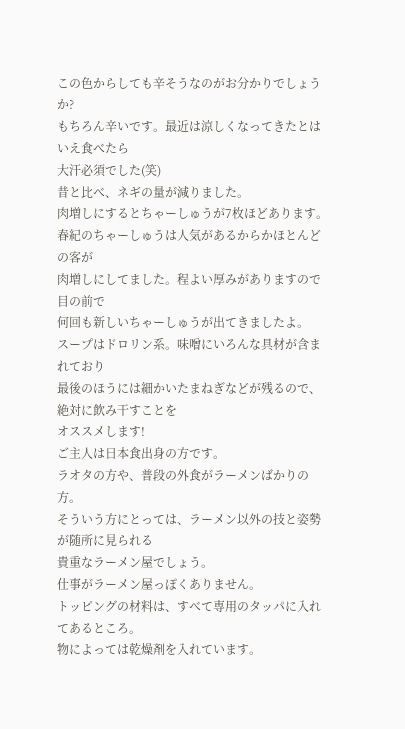この色からしても辛そうなのがお分かりでしょうか?
もちろん辛いです。最近は涼しくなってきたとはいえ食べたら
大汗必須でした(笑)
昔と比べ、ネギの量が減りました。
肉増しにするとちゃーしゅうが7枚ほどあります。
春紀のちゃーしゅうは人気があるからかほとんどの客が
肉増しにしてました。程よい厚みがありますので目の前で
何回も新しいちゃーしゅうが出てきましたよ。
スープはドロリン系。味噌にいろんな具材が含まれており
最後のほうには細かいたまねぎなどが残るので、絶対に飲み干すことを
オススメします!
ご主人は日本食出身の方です。
ラオタの方や、普段の外食がラーメンばかりの方。
そういう方にとっては、ラーメン以外の技と姿勢が随所に見られる
貴重なラーメン屋でしょう。
仕事がラーメン屋っぽくありません。
トッピングの材料は、すべて専用のタッパに入れてあるところ。
物によっては乾燥剤を入れています。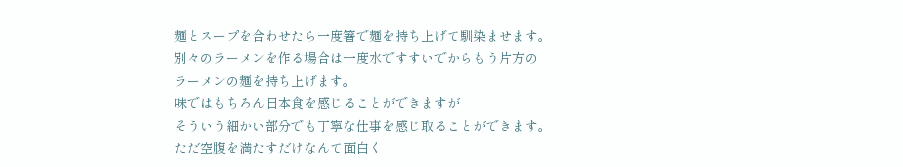麺とスープを合わせたら一度箸で麺を持ち上げて馴染ませます。
別々のラーメンを作る場合は一度水ですすいでからもう片方の
ラーメンの麺を持ち上げます。
味ではもちろん日本食を感じることができますが
そういう細かい部分でも丁寧な仕事を感じ取ることができます。
ただ空腹を満たすだけなんて面白く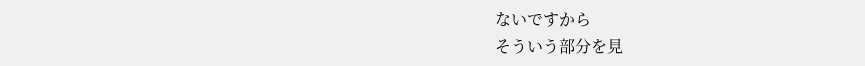ないですから
そういう部分を見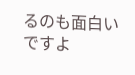るのも面白いですよ